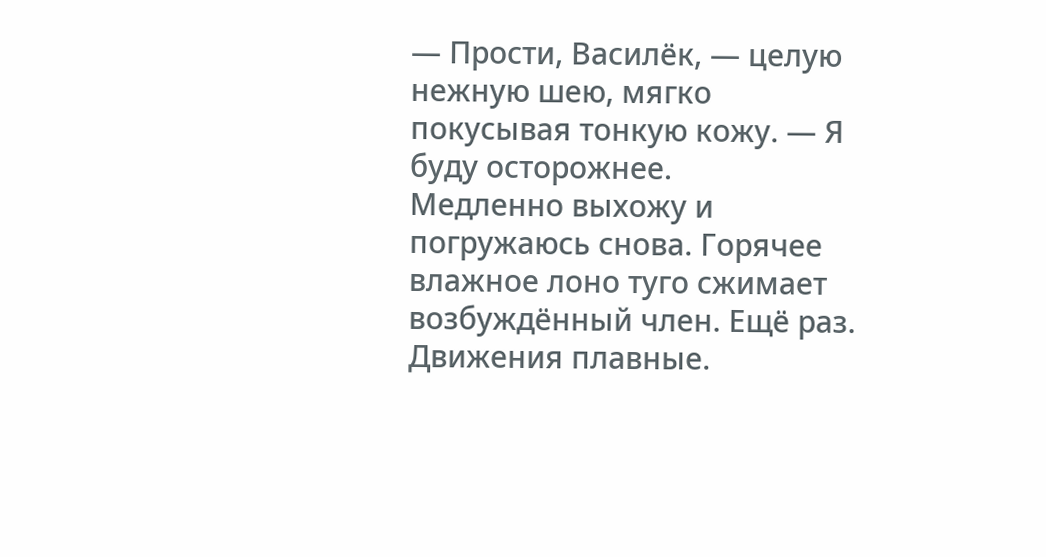— Прости, Василёк, — целую нежную шею, мягко покусывая тонкую кожу. — Я буду осторожнее.
Медленно выхожу и погружаюсь снова. Горячее влажное лоно туго сжимает возбуждённый член. Ещё раз. Движения плавные.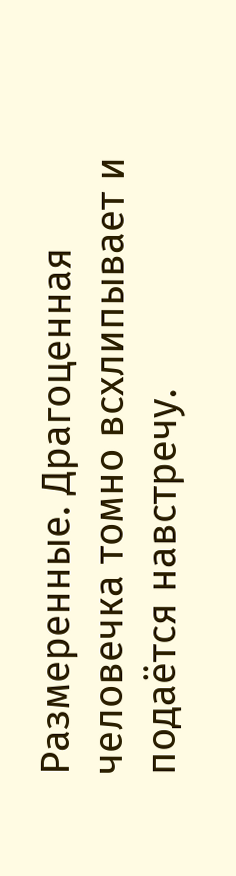Размеренные. Драгоценная человечка томно всхлипывает и подаётся навстречу.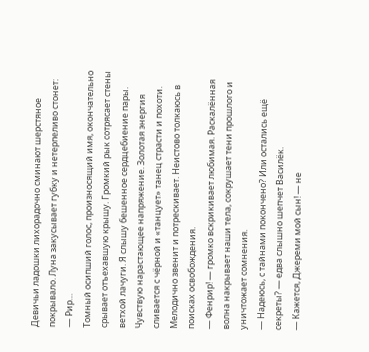Девичьи ладошки лихорадочно сминают шерстяное покрывало. Луна закусывает губку и нетерпеливо стонет:
— Рир…
Томный осипший голос, произносящий имя, окончательно срывает отъехавшую крышу. Громкий рык сотрясает стены ветхой лачуги. Я слышу бешенное сердцебиение пары. Чувствую нарастающее напряжение. Золотая энергия сливается с чёрной и «танцует» танец страсти и похоти. Мелодично звенит и потрескивает. Неистово толкаюсь в поисках освобождения.
— Фенрир! — громко вскрикивает любимая. Раскалённая волна накрывает наши тела, сокрушает тени прошлого и уничтожает сомнения.
— Надеюсь, с тайнами покончено? Или остались ещё секреты? — едва слышно шепчет Василёк.
— Кажется, Джереми мой сын! — не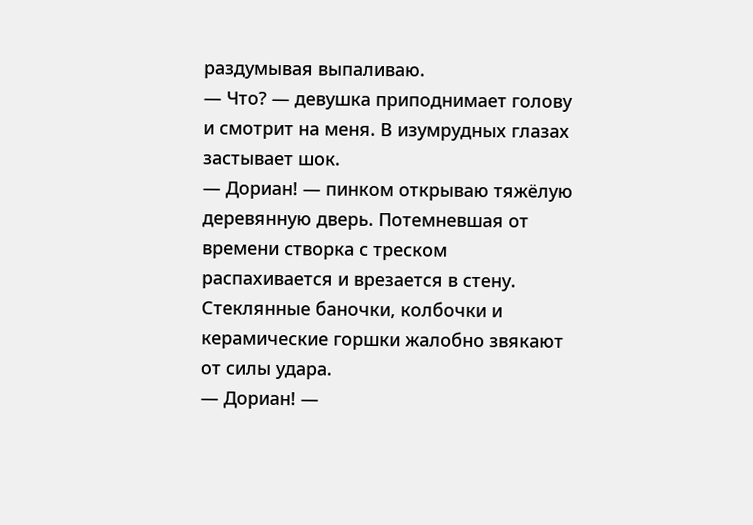раздумывая выпаливаю.
— Что? — девушка приподнимает голову и смотрит на меня. В изумрудных глазах застывает шок.
— Дориан! — пинком открываю тяжёлую деревянную дверь. Потемневшая от времени створка с треском распахивается и врезается в стену. Стеклянные баночки, колбочки и керамические горшки жалобно звякают от силы удара.
— Дориан! —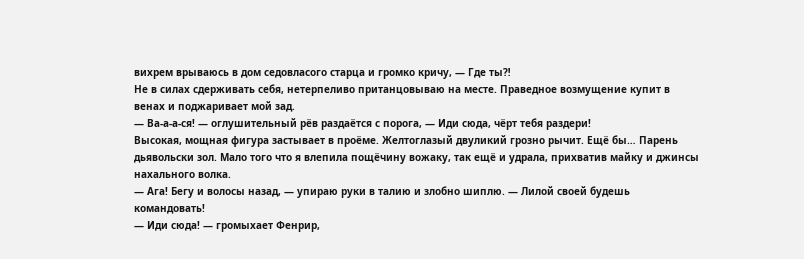вихрем врываюсь в дом седовласого старца и громко кричу, — Где ты⁈
Не в силах сдерживать себя, нетерпеливо пританцовываю на месте. Праведное возмущение купит в венах и поджаривает мой зад.
— Ва-а-а-ся! — оглушительный рёв раздаётся с порога, — Иди сюда, чёрт тебя раздери!
Высокая, мощная фигура застывает в проёме. Желтоглазый двуликий грозно рычит. Ещё бы… Парень дьявольски зол. Мало того что я влепила пощёчину вожаку, так ещё и удрала, прихватив майку и джинсы нахального волка.
— Ага! Бегу и волосы назад, — упираю руки в талию и злобно шиплю. — Лилой своей будешь командовать!
— Иди сюда! — громыхает Фенрир,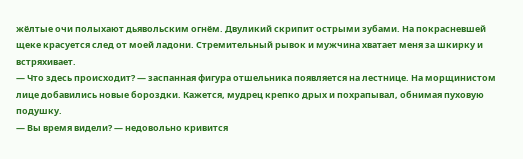жёлтые очи полыхают дьявольским огнём. Двуликий скрипит острыми зубами. На покрасневшей щеке красуется след от моей ладони. Стремительный рывок и мужчина хватает меня за шкирку и встряхивает.
— Что здесь происходит? — заспанная фигура отшельника появляется на лестнице. На морщинистом лице добавились новые бороздки. Кажется, мудрец крепко дрых и похрапывал, обнимая пуховую подушку.
— Вы время видели? — недовольно кривится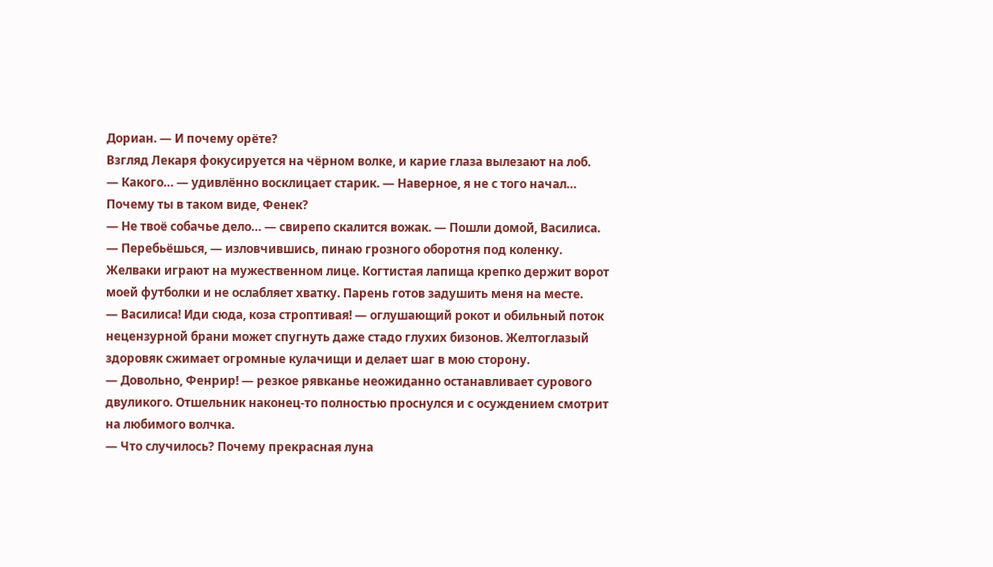Дориан. — И почему орёте?
Взгляд Лекаря фокусируется на чёрном волке, и карие глаза вылезают на лоб.
— Какого… — удивлённо восклицает старик. — Наверное, я не с того начал… Почему ты в таком виде, Фенек?
— Не твоё собачье дело… — свирепо скалится вожак. — Пошли домой, Василиса.
— Перебьёшься, — изловчившись, пинаю грозного оборотня под коленку. Желваки играют на мужественном лице. Когтистая лапища крепко держит ворот моей футболки и не ослабляет хватку. Парень готов задушить меня на месте.
— Василиса! Иди сюда, коза строптивая! — оглушающий рокот и обильный поток нецензурной брани может спугнуть даже стадо глухих бизонов. Желтоглазый здоровяк сжимает огромные кулачищи и делает шаг в мою сторону.
— Довольно, Фенрир! — резкое рявканье неожиданно останавливает сурового двуликого. Отшельник наконец-то полностью проснулся и с осуждением смотрит на любимого волчка.
— Что случилось? Почему прекрасная луна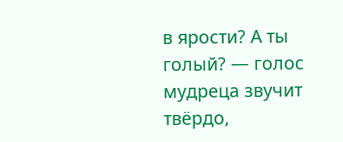в ярости? А ты голый? — голос мудреца звучит твёрдо,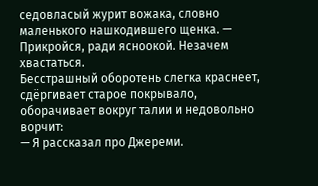седовласый журит вожака, словно маленького нашкодившего щенка. — Прикройся, ради ясноокой. Незачем хвастаться.
Бесстрашный оборотень слегка краснеет, сдёргивает старое покрывало, оборачивает вокруг талии и недовольно ворчит:
— Я рассказал про Джереми.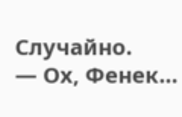Случайно.
— Ох, Фенек…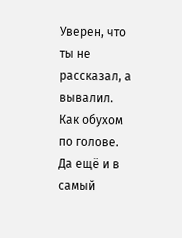Уверен, что ты не рассказал, а вывалил. Как обухом по голове. Да ещё и в самый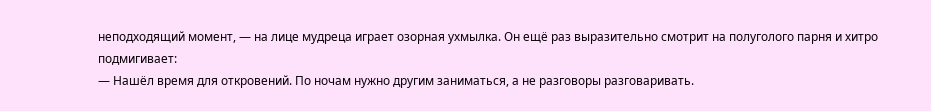неподходящий момент, — на лице мудреца играет озорная ухмылка. Он ещё раз выразительно смотрит на полуголого парня и хитро подмигивает:
— Нашёл время для откровений. По ночам нужно другим заниматься, а не разговоры разговаривать.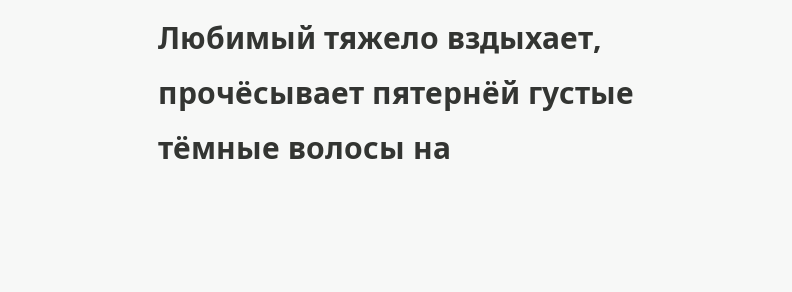Любимый тяжело вздыхает, прочёсывает пятернёй густые тёмные волосы на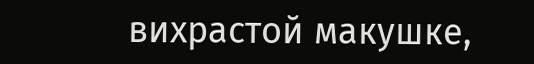вихрастой макушке,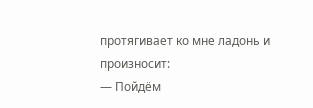протягивает ко мне ладонь и произносит:
— Пойдём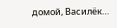домой, Василёк…